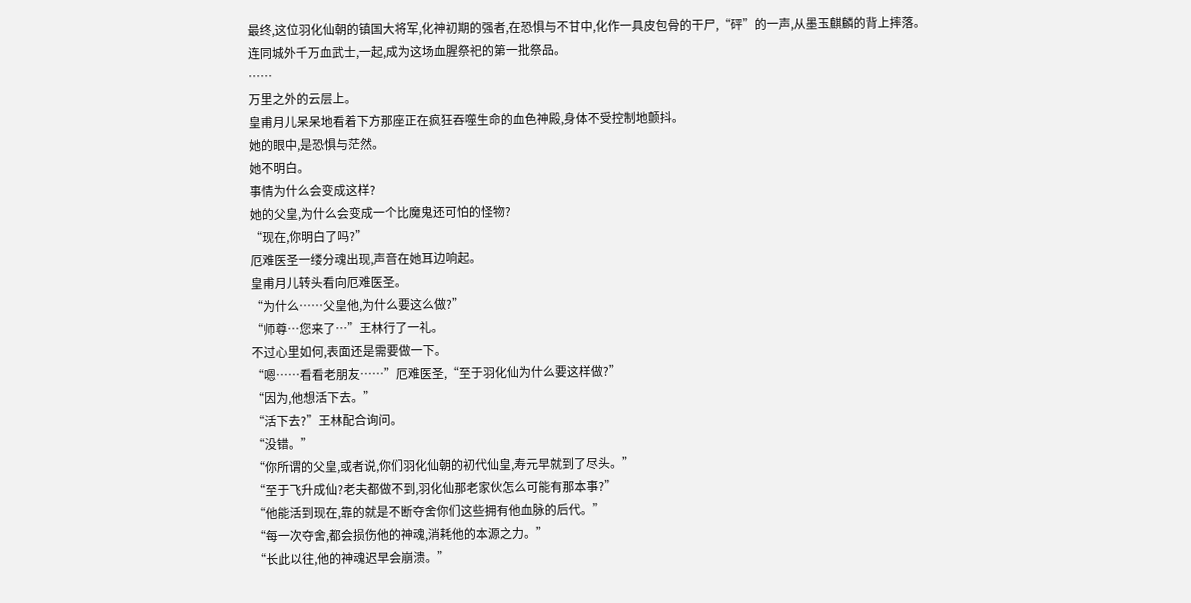最终,这位羽化仙朝的镇国大将军,化神初期的强者,在恐惧与不甘中,化作一具皮包骨的干尸,“砰”的一声,从墨玉麒麟的背上摔落。
连同城外千万血武士,一起,成为这场血腥祭祀的第一批祭品。
……
万里之外的云层上。
皇甫月儿呆呆地看着下方那座正在疯狂吞噬生命的血色神殿,身体不受控制地颤抖。
她的眼中,是恐惧与茫然。
她不明白。
事情为什么会变成这样?
她的父皇,为什么会变成一个比魔鬼还可怕的怪物?
“现在,你明白了吗?”
厄难医圣一缕分魂出现,声音在她耳边响起。
皇甫月儿转头看向厄难医圣。
“为什么……父皇他,为什么要这么做?”
“师尊…您来了…”王林行了一礼。
不过心里如何,表面还是需要做一下。
“嗯……看看老朋友……”厄难医圣,“至于羽化仙为什么要这样做?”
“因为,他想活下去。”
“活下去?”王林配合询问。
“没错。”
“你所谓的父皇,或者说,你们羽化仙朝的初代仙皇,寿元早就到了尽头。”
“至于飞升成仙?老夫都做不到,羽化仙那老家伙怎么可能有那本事?”
“他能活到现在,靠的就是不断夺舍你们这些拥有他血脉的后代。”
“每一次夺舍,都会损伤他的神魂,消耗他的本源之力。”
“长此以往,他的神魂迟早会崩溃。”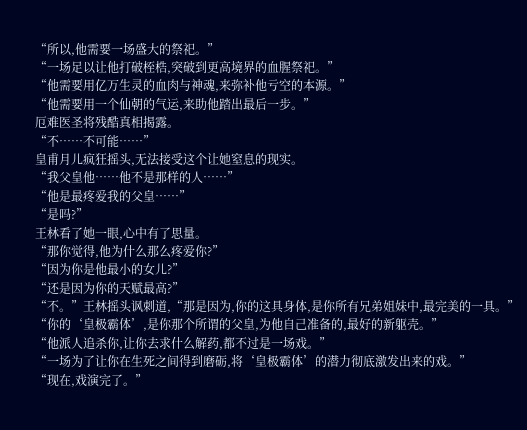“所以,他需要一场盛大的祭祀。”
“一场足以让他打破桎梏,突破到更高境界的血腥祭祀。”
“他需要用亿万生灵的血肉与神魂,来弥补他亏空的本源。”
“他需要用一个仙朝的气运,来助他踏出最后一步。”
厄难医圣将残酷真相揭露。
“不……不可能……”
皇甫月儿疯狂摇头,无法接受这个让她窒息的现实。
“我父皇他……他不是那样的人……”
“他是最疼爱我的父皇……”
“是吗?”
王林看了她一眼,心中有了思量。
“那你觉得,他为什么那么疼爱你?”
“因为你是他最小的女儿?”
“还是因为你的天赋最高?”
“不。”王林摇头讽刺道,“那是因为,你的这具身体,是你所有兄弟姐妹中,最完美的一具。”
“你的‘皇极霸体’,是你那个所谓的父皇,为他自己准备的,最好的新躯壳。”
“他派人追杀你,让你去求什么解药,都不过是一场戏。”
“一场为了让你在生死之间得到磨砺,将‘皇极霸体’的潜力彻底激发出来的戏。”
“现在,戏演完了。”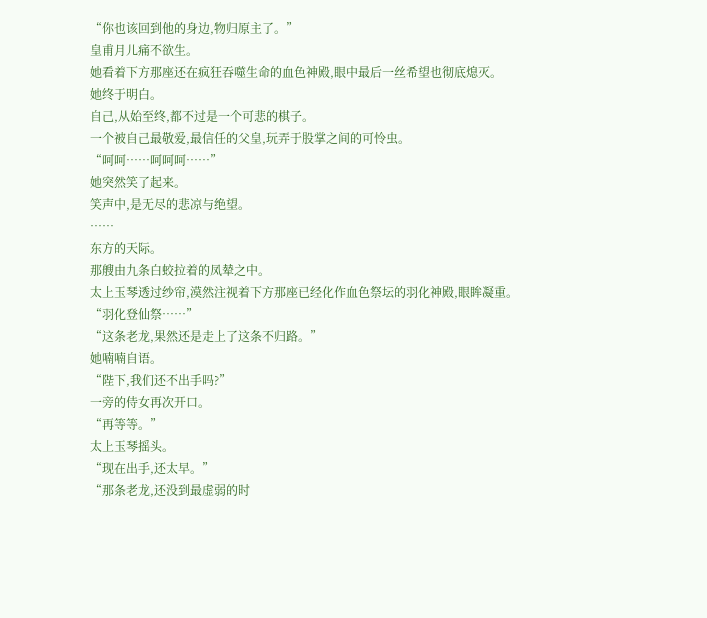“你也该回到他的身边,物归原主了。”
皇甫月儿痛不欲生。
她看着下方那座还在疯狂吞噬生命的血色神殿,眼中最后一丝希望也彻底熄灭。
她终于明白。
自己,从始至终,都不过是一个可悲的棋子。
一个被自己最敬爱,最信任的父皇,玩弄于股掌之间的可怜虫。
“呵呵……呵呵呵……”
她突然笑了起来。
笑声中,是无尽的悲凉与绝望。
……
东方的天际。
那艘由九条白蛟拉着的凤辇之中。
太上玉琴透过纱帘,漠然注视着下方那座已经化作血色祭坛的羽化神殿,眼眸凝重。
“羽化登仙祭……”
“这条老龙,果然还是走上了这条不归路。”
她喃喃自语。
“陛下,我们还不出手吗?”
一旁的侍女再次开口。
“再等等。”
太上玉琴摇头。
“现在出手,还太早。”
“那条老龙,还没到最虚弱的时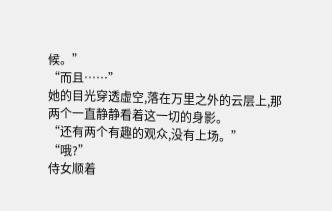候。”
“而且……”
她的目光穿透虚空,落在万里之外的云层上,那两个一直静静看着这一切的身影。
“还有两个有趣的观众,没有上场。”
“哦?”
侍女顺着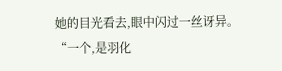她的目光看去,眼中闪过一丝讶异。
“一个,是羽化